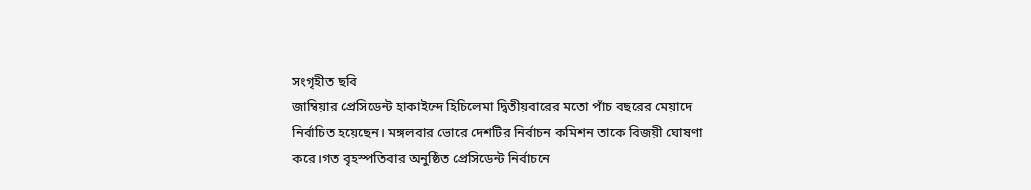সংগৃহীত ছবি
জাম্বিয়ার প্রেসিডেন্ট হাকাইন্দে হিচিলেমা দ্বিতীয়বারের মতো পাঁচ বছরের মেয়াদে নির্বাচিত হয়েছেন। মঙ্গলবার ভোরে দেশটির নির্বাচন কমিশন তাকে বিজয়ী ঘোষণা করে।গত বৃহস্পতিবার অনুষ্ঠিত প্রেসিডেন্ট নির্বাচনে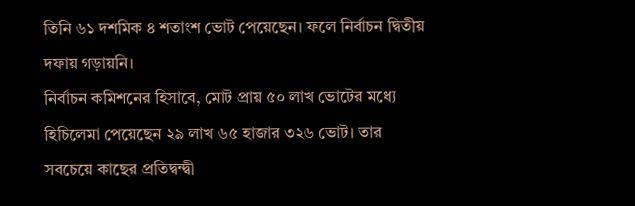তিনি ৬১ দশমিক ৪ শতাংশ ভোট পেয়েছেন। ফলে নির্বাচন দ্বিতীয় দফায় গড়ায়নি।
নির্বাচন কমিশনের হিসাবে, মোট প্রায় ৫০ লাখ ভোটের মধ্যে হিচিলেমা পেয়েছেন ২৯ লাখ ৬৫ হাজার ৩২৬ ভোট। তার সবচেয়ে কাছের প্রতিদ্বন্দ্বী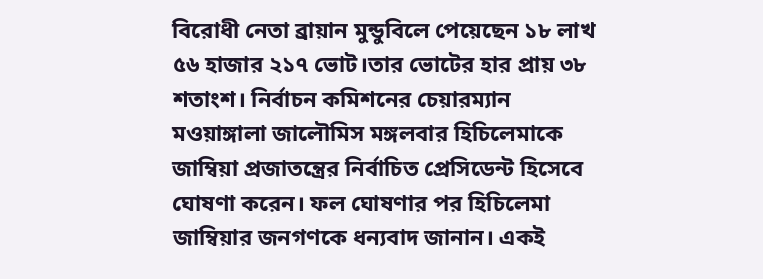বিরোধী নেতা ব্রায়ান মুন্ডুবিলে পেয়েছেন ১৮ লাখ ৫৬ হাজার ২১৭ ভোট।তার ভোটের হার প্রায় ৩৮ শতাংশ। নির্বাচন কমিশনের চেয়ারম্যান মওয়াঙ্গালা জালৌমিস মঙ্গলবার হিচিলেমাকে জাম্বিয়া প্রজাতন্ত্রের নির্বাচিত প্রেসিডেন্ট হিসেবে ঘোষণা করেন। ফল ঘোষণার পর হিচিলেমা জাম্বিয়ার জনগণকে ধন্যবাদ জানান। একই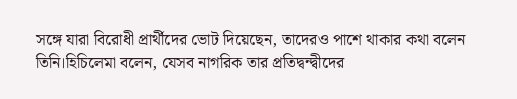সঙ্গে যারা বিরোধী প্রার্থীদের ভোট দিয়েছেন, তাদেরও পাশে থাকার কথা বলেন তিনি।হিচিলেমা বলেন, যেসব নাগরিক তার প্রতিদ্বন্দ্বীদের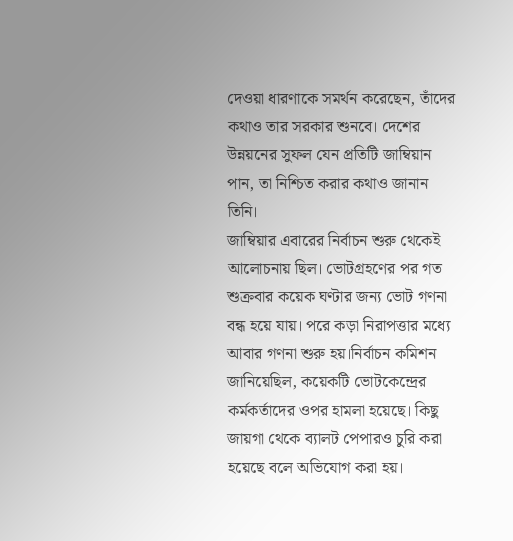দেওয়া ধারণাকে সমর্থন করেছেন, তাঁদের কথাও তার সরকার শুনবে। দেশের উন্নয়নের সুফল যেন প্রতিটি জাম্বিয়ান পান, তা নিশ্চিত করার কথাও জানান তিনি।
জাম্বিয়ার এবারের নির্বাচন শুরু থেকেই আলোচনায় ছিল। ভোটগ্রহণের পর গত শুক্রবার কয়েক ঘণ্টার জন্য ভোট গণনা বন্ধ হয়ে যায়। পরে কড়া নিরাপত্তার মধ্যে আবার গণনা শুরু হয়।নির্বাচন কমিশন জানিয়েছিল, কয়েকটি ভোটকেন্দ্রের কর্মকর্তাদের ওপর হামলা হয়েছে। কিছু জায়গা থেকে ব্যালট পেপারও চুরি করা হয়েছে বলে অভিযোগ করা হয়।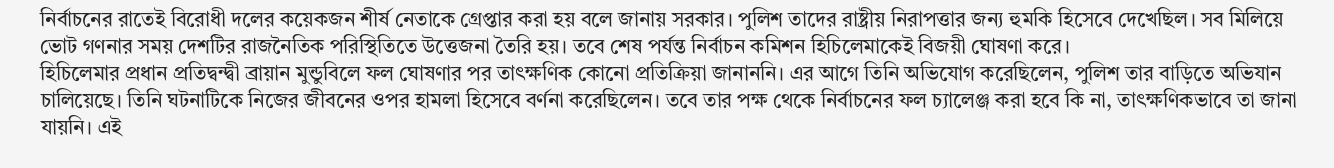নির্বাচনের রাতেই বিরোধী দলের কয়েকজন শীর্ষ নেতাকে গ্রেপ্তার করা হয় বলে জানায় সরকার। পুলিশ তাদের রাষ্ট্রীয় নিরাপত্তার জন্য হুমকি হিসেবে দেখেছিল। সব মিলিয়ে ভোট গণনার সময় দেশটির রাজনৈতিক পরিস্থিতিতে উত্তেজনা তৈরি হয়। তবে শেষ পর্যন্ত নির্বাচন কমিশন হিচিলেমাকেই বিজয়ী ঘোষণা করে।
হিচিলেমার প্রধান প্রতিদ্বন্দ্বী ব্রায়ান মুন্ডুবিলে ফল ঘোষণার পর তাৎক্ষণিক কোনো প্রতিক্রিয়া জানাননি। এর আগে তিনি অভিযোগ করেছিলেন, পুলিশ তার বাড়িতে অভিযান চালিয়েছে। তিনি ঘটনাটিকে নিজের জীবনের ওপর হামলা হিসেবে বর্ণনা করেছিলেন। তবে তার পক্ষ থেকে নির্বাচনের ফল চ্যালেঞ্জ করা হবে কি না, তাৎক্ষণিকভাবে তা জানা যায়নি। এই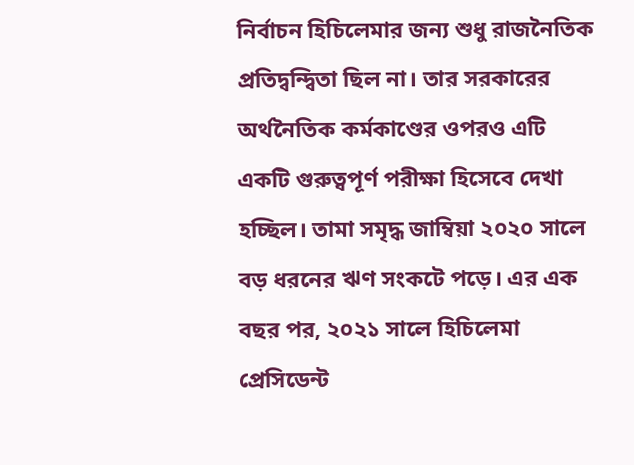নির্বাচন হিচিলেমার জন্য শুধু রাজনৈতিক প্রতিদ্বন্দ্বিতা ছিল না। তার সরকারের অর্থনৈতিক কর্মকাণ্ডের ওপরও এটি একটি গুরুত্বপূর্ণ পরীক্ষা হিসেবে দেখা হচ্ছিল। তামা সমৃদ্ধ জাম্বিয়া ২০২০ সালে বড় ধরনের ঋণ সংকটে পড়ে। এর এক বছর পর, ২০২১ সালে হিচিলেমা প্রেসিডেন্ট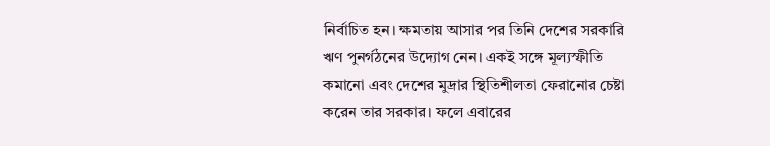নির্বাচিত হন। ক্ষমতায় আসার পর তিনি দেশের সরকারি ঋণ পুনর্গঠনের উদ্যোগ নেন। একই সঙ্গে মূল্যস্ফীতি কমানো এবং দেশের মুদ্রার স্থিতিশীলতা ফেরানোর চেষ্টা করেন তার সরকার। ফলে এবারের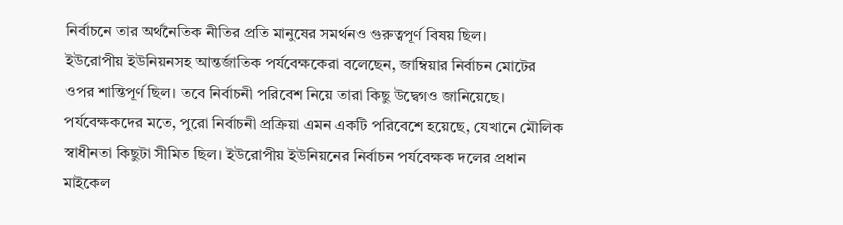নির্বাচনে তার অর্থনৈতিক নীতির প্রতি মানুষের সমর্থনও গুরুত্বপূর্ণ বিষয় ছিল।
ইউরোপীয় ইউনিয়নসহ আন্তর্জাতিক পর্যবেক্ষকেরা বলেছেন, জাম্বিয়ার নির্বাচন মোটের ওপর শান্তিপূর্ণ ছিল। তবে নির্বাচনী পরিবেশ নিয়ে তারা কিছু উদ্বেগও জানিয়েছে। পর্যবেক্ষকদের মতে, পুরো নির্বাচনী প্রক্রিয়া এমন একটি পরিবেশে হয়েছে, যেখানে মৌলিক স্বাধীনতা কিছুটা সীমিত ছিল। ইউরোপীয় ইউনিয়নের নির্বাচন পর্যবেক্ষক দলের প্রধান মাইকেল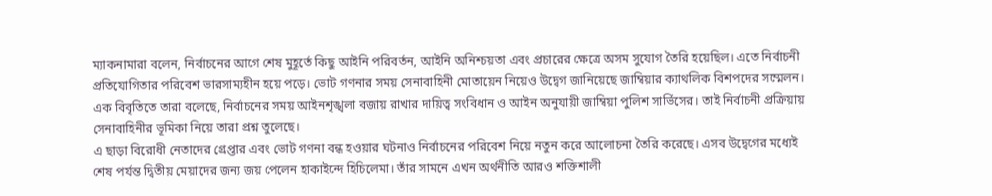ম্যাকনামারা বলেন, নির্বাচনের আগে শেষ মুহূর্তে কিছু আইনি পরিবর্তন, আইনি অনিশ্চয়তা এবং প্রচারের ক্ষেত্রে অসম সুযোগ তৈরি হয়েছিল। এতে নির্বাচনী প্রতিযোগিতার পরিবেশ ভারসাম্যহীন হয়ে পড়ে। ভোট গণনার সময় সেনাবাহিনী মোতায়েন নিয়েও উদ্বেগ জানিয়েছে জাম্বিয়ার ক্যাথলিক বিশপদের সম্মেলন। এক বিবৃতিতে তারা বলেছে, নির্বাচনের সময় আইনশৃঙ্খলা বজায় রাখার দায়িত্ব সংবিধান ও আইন অনুযায়ী জাম্বিয়া পুলিশ সার্ভিসের। তাই নির্বাচনী প্রক্রিয়ায় সেনাবাহিনীর ভূমিকা নিয়ে তারা প্রশ্ন তুলেছে।
এ ছাড়া বিরোধী নেতাদের গ্রেপ্তার এবং ভোট গণনা বন্ধ হওয়ার ঘটনাও নির্বাচনের পরিবেশ নিয়ে নতুন করে আলোচনা তৈরি করেছে। এসব উদ্বেগের মধ্যেই শেষ পর্যন্ত দ্বিতীয় মেয়াদের জন্য জয় পেলেন হাকাইন্দে হিচিলেমা। তাঁর সামনে এখন অর্থনীতি আরও শক্তিশালী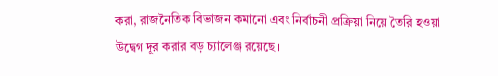করা, রাজনৈতিক বিভাজন কমানো এবং নির্বাচনী প্রক্রিয়া নিয়ে তৈরি হওয়া উদ্বেগ দূর করার বড় চ্যালেঞ্জ রয়েছে।